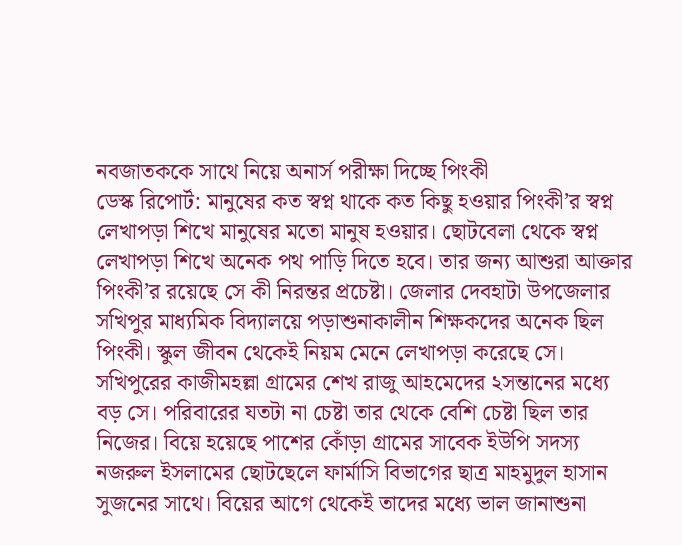নবজাতককে সাথে নিয়ে অনার্স পরীক্ষা দিচ্ছে পিংকী
ডেস্ক রিপোর্ট: মানুষের কত স্বপ্ন থাকে কত কিছু হওয়ার পিংকী’র স্বপ্ন লেখাপড়া শিখে মানুষের মতো মানুষ হওয়ার। ছোটবেলা থেকে স্বপ্ন লেখাপড়া শিখে অনেক পথ পাড়ি দিতে হবে। তার জন্য আশুরা আক্তার পিংকী’র রয়েছে সে কী নিরন্তর প্রচেষ্টা। জেলার দেবহাটা উপজেলার সখিপুর মাধ্যমিক বিদ্যালয়ে পড়াশুনাকালীন শিক্ষকদের অনেক ছিল পিংকী। স্কুল জীবন থেকেই নিয়ম মেনে লেখাপড়া করেছে সে। সখিপুরের কাজীমহল্লা গ্রামের শেখ রাজু আহমেদের ২সন্তানের মধ্যে বড় সে। পরিবারের যতটা না চেষ্টা তার থেকে বেশি চেষ্টা ছিল তার নিজের। বিয়ে হয়েছে পাশের কোঁড়া গ্রামের সাবেক ইউপি সদস্য নজরুল ইসলামের ছোটছেলে ফার্মাসি বিভাগের ছাত্র মাহমুদুল হাসান সুজনের সাথে। বিয়ের আগে থেকেই তাদের মধ্যে ভাল জানাশুনা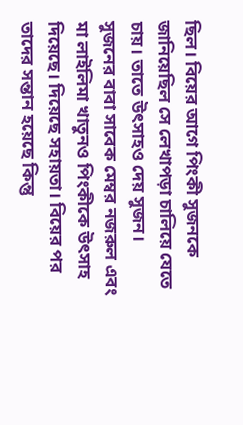ছিল। বিয়ের আগে পিংকী সুজনকে জানিয়েছিল সে লেখাপড়া চালিয়ে যেতে চায়। তাতে উৎসাহও দেয় সুজন। সুজনের বাবা সাবেক মেম্বর নজরুল এবং মা লাইলিমা খাতুনও পিংকীকে উৎসাহ দিয়েছে। দিয়েছে সহায়তা। বিয়ের পর তাদের সন্তান হয়েছে কিন্তু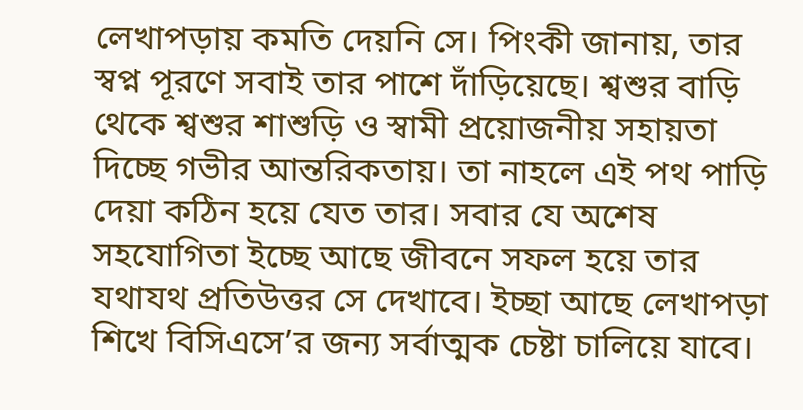লেখাপড়ায় কমতি দেয়নি সে। পিংকী জানায়, তার স্বপ্ন পূরণে সবাই তার পাশে দাঁড়িয়েছে। শ্বশুর বাড়ি থেকে শ্বশুর শাশুড়ি ও স্বামী প্রয়োজনীয় সহায়তা দিচ্ছে গভীর আন্তরিকতায়। তা নাহলে এই পথ পাড়ি দেয়া কঠিন হয়ে যেত তার। সবার যে অশেষ সহযোগিতা ইচ্ছে আছে জীবনে সফল হয়ে তার যথাযথ প্রতিউত্তর সে দেখাবে। ইচ্ছা আছে লেখাপড়া শিখে বিসিএসে’র জন্য সর্বাত্মক চেষ্টা চালিয়ে যাবে।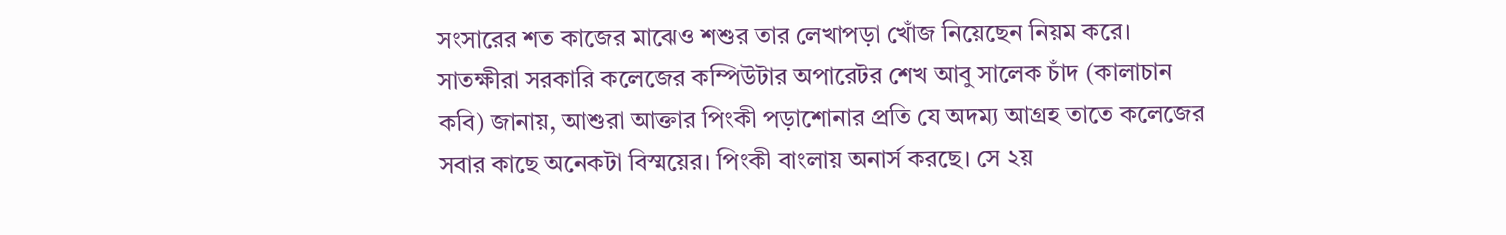সংসারের শত কাজের মাঝেও শশুর তার লেখাপড়া খোঁজ নিয়েছেন নিয়ম করে।
সাতক্ষীরা সরকারি কলেজের কম্পিউটার অপারেটর শেখ আবু সালেক চাঁদ (কালাচান কবি) জানায়, আশুরা আক্তার পিংকী পড়াশোনার প্রতি যে অদম্য আগ্রহ তাতে কলেজের সবার কাছে অনেকটা বিস্ময়ের। পিংকী বাংলায় অনার্স করছে। সে ২য়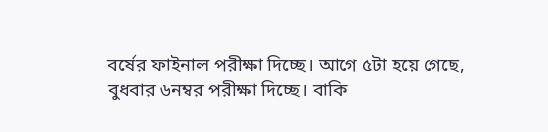বর্ষের ফাইনাল পরীক্ষা দিচ্ছে। আগে ৫টা হয়ে গেছে, বুধবার ৬নম্বর পরীক্ষা দিচ্ছে। বাকি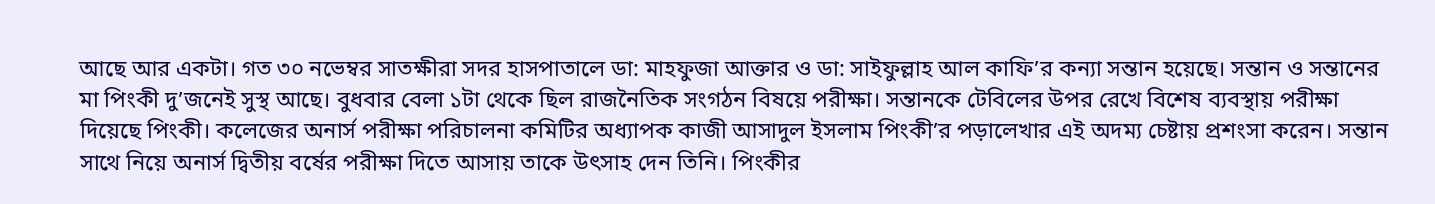আছে আর একটা। গত ৩০ নভেম্বর সাতক্ষীরা সদর হাসপাতালে ডা: মাহফুজা আক্তার ও ডা: সাইফুল্লাহ আল কাফি’র কন্যা সন্তান হয়েছে। সন্তান ও সন্তানের মা পিংকী দু’জনেই সুস্থ আছে। বুধবার বেলা ১টা থেকে ছিল রাজনৈতিক সংগঠন বিষয়ে পরীক্ষা। সন্তানকে টেবিলের উপর রেখে বিশেষ ব্যবস্থায় পরীক্ষা দিয়েছে পিংকী। কলেজের অনার্স পরীক্ষা পরিচালনা কমিটির অধ্যাপক কাজী আসাদুল ইসলাম পিংকী’র পড়ালেখার এই অদম্য চেষ্টায় প্রশংসা করেন। সন্তান সাথে নিয়ে অনার্স দ্বিতীয় বর্ষের পরীক্ষা দিতে আসায় তাকে উৎসাহ দেন তিনি। পিংকীর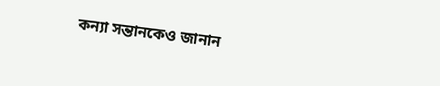কন্যা সন্তানকেও জানান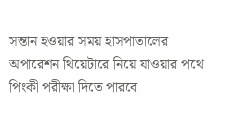সন্তান হওয়ার সময় হাসপাতালের অপারেশন থিয়েটারে নিয়ে যাওয়ার পথে পিংকী পরীক্ষা দিতে পারবে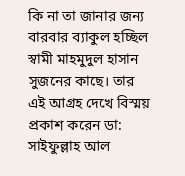কি না তা জানার জন্য বারবার ব্যাকুল হচ্ছিল স্বামী মাহমুদুল হাসান সুজনের কাছে। তার এই আগ্রহ দেখে বিস্ময় প্রকাশ করেন ডা: সাইফুল্লাহ আল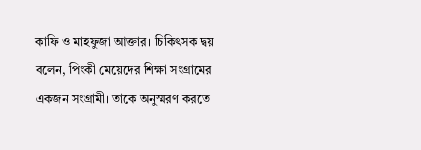কাফি ও মাহফুজা আক্তার। চিকিৎসক দ্বয় বলেন, পিংকী মেয়েদের শিক্ষা সংগ্রামের একজন সংগ্রামী। তাকে অনুস্মরণ করতে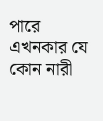পারে এখনকার যে কোন নারী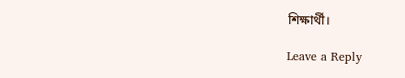শিক্ষার্থী।

Leave a Reply